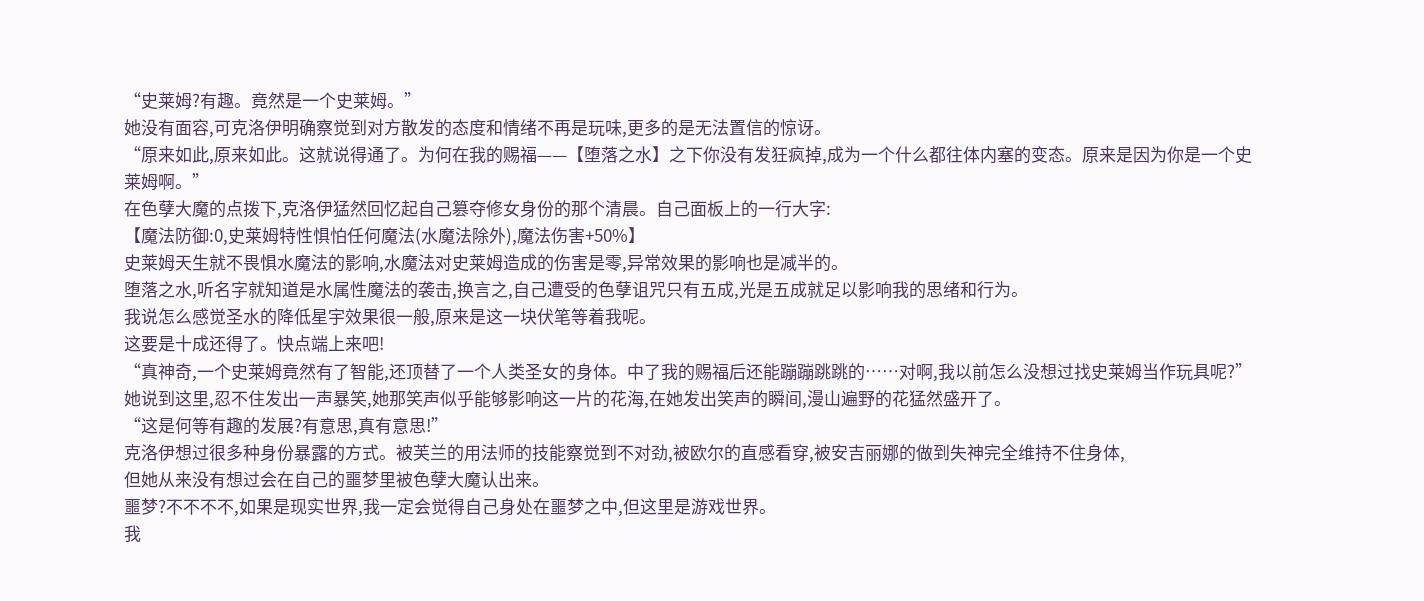“史莱姆?有趣。竟然是一个史莱姆。”
她没有面容,可克洛伊明确察觉到对方散发的态度和情绪不再是玩味,更多的是无法置信的惊讶。
“原来如此,原来如此。这就说得通了。为何在我的赐福——【堕落之水】之下你没有发狂疯掉,成为一个什么都往体内塞的变态。原来是因为你是一个史莱姆啊。”
在色孽大魔的点拨下,克洛伊猛然回忆起自己篡夺修女身份的那个清晨。自己面板上的一行大字:
【魔法防御:0,史莱姆特性惧怕任何魔法(水魔法除外),魔法伤害+50%】
史莱姆天生就不畏惧水魔法的影响,水魔法对史莱姆造成的伤害是零,异常效果的影响也是减半的。
堕落之水,听名字就知道是水属性魔法的袭击,换言之,自己遭受的色孽诅咒只有五成,光是五成就足以影响我的思绪和行为。
我说怎么感觉圣水的降低星宇效果很一般,原来是这一块伏笔等着我呢。
这要是十成还得了。快点端上来吧!
“真神奇,一个史莱姆竟然有了智能,还顶替了一个人类圣女的身体。中了我的赐福后还能蹦蹦跳跳的……对啊,我以前怎么没想过找史莱姆当作玩具呢?”
她说到这里,忍不住发出一声暴笑,她那笑声似乎能够影响这一片的花海,在她发出笑声的瞬间,漫山遍野的花猛然盛开了。
“这是何等有趣的发展?有意思,真有意思!”
克洛伊想过很多种身份暴露的方式。被芙兰的用法师的技能察觉到不对劲,被欧尔的直感看穿,被安吉丽娜的做到失神完全维持不住身体,
但她从来没有想过会在自己的噩梦里被色孽大魔认出来。
噩梦?不不不不,如果是现实世界,我一定会觉得自己身处在噩梦之中,但这里是游戏世界。
我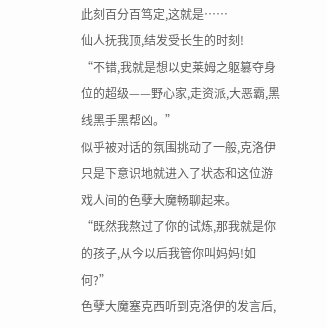此刻百分百笃定,这就是……
仙人抚我顶,结发受长生的时刻!
“不错,我就是想以史莱姆之躯篡夺身位的超级——野心家,走资派,大恶霸,黑线黑手黑帮凶。”
似乎被对话的氛围挑动了一般,克洛伊只是下意识地就进入了状态和这位游戏人间的色孽大魔畅聊起来。
“既然我熬过了你的试炼,那我就是你的孩子,从今以后我管你叫妈妈!如何?”
色孽大魔塞克西听到克洛伊的发言后,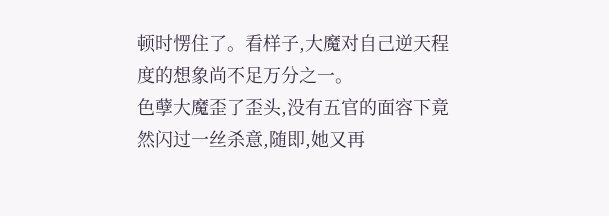顿时愣住了。看样子,大魔对自己逆天程度的想象尚不足万分之一。
色孽大魔歪了歪头,没有五官的面容下竟然闪过一丝杀意,随即,她又再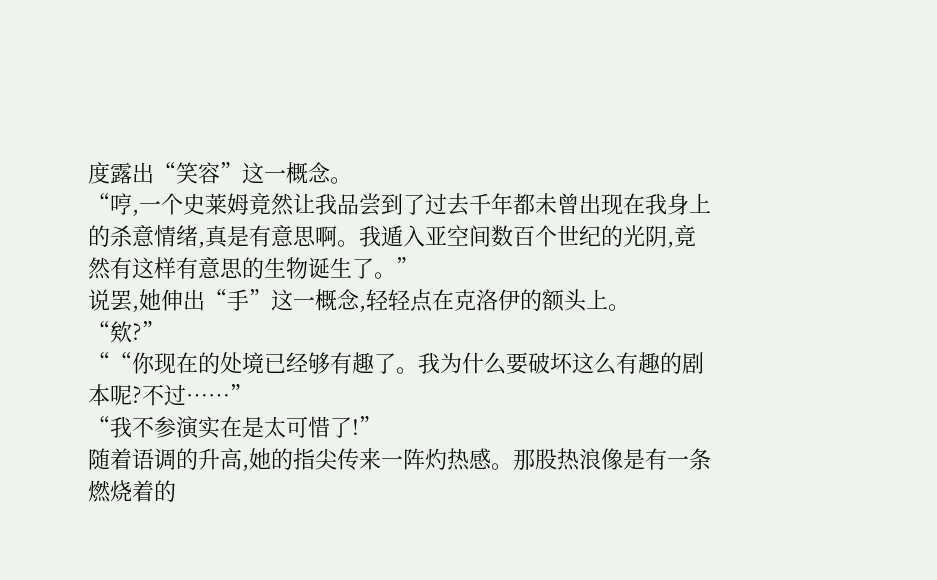度露出“笑容”这一概念。
“哼,一个史莱姆竟然让我品尝到了过去千年都未曾出现在我身上的杀意情绪,真是有意思啊。我遁入亚空间数百个世纪的光阴,竟然有这样有意思的生物诞生了。”
说罢,她伸出“手”这一概念,轻轻点在克洛伊的额头上。
“欸?”
““你现在的处境已经够有趣了。我为什么要破坏这么有趣的剧本呢?不过……”
“我不参演实在是太可惜了!”
随着语调的升高,她的指尖传来一阵灼热感。那股热浪像是有一条燃烧着的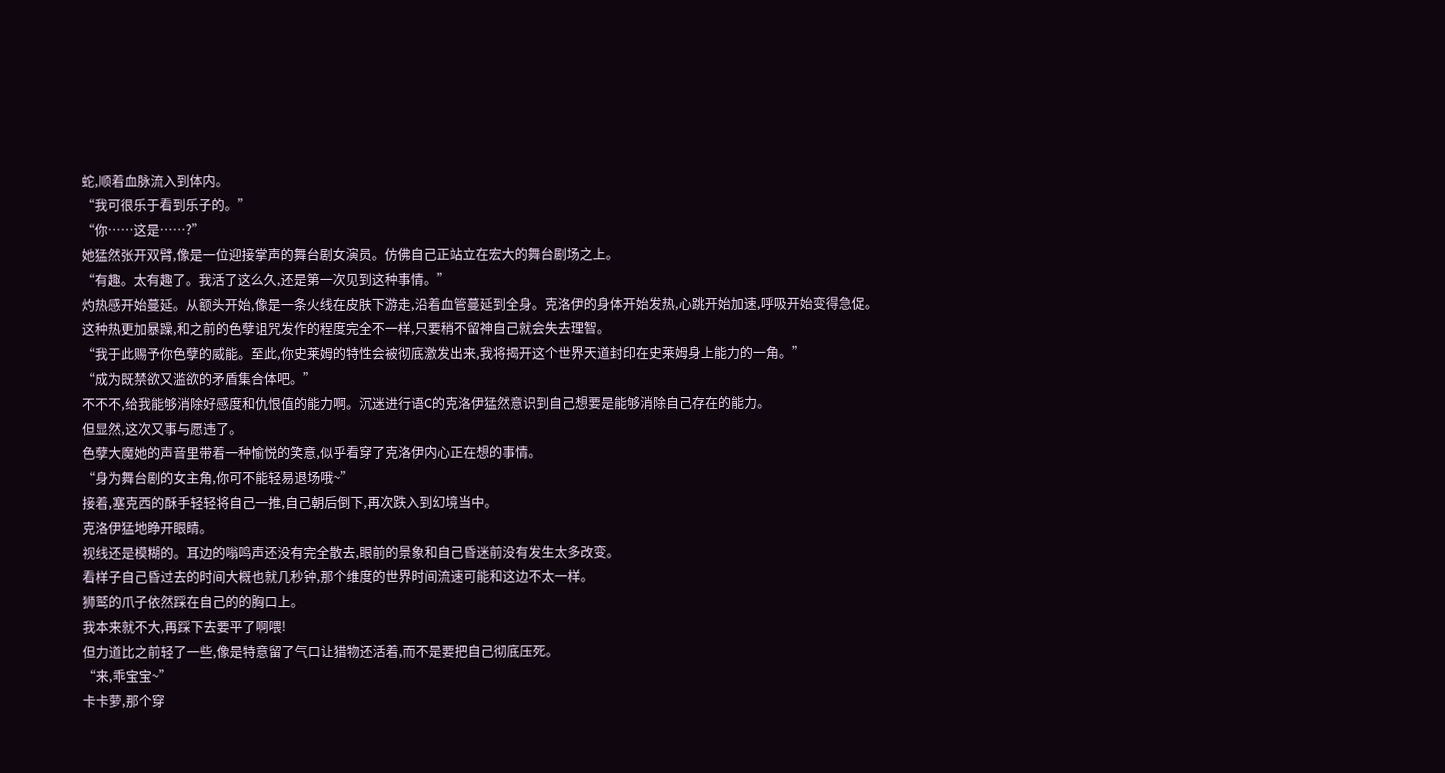蛇,顺着血脉流入到体内。
“我可很乐于看到乐子的。”
“你……这是……?”
她猛然张开双臂,像是一位迎接掌声的舞台剧女演员。仿佛自己正站立在宏大的舞台剧场之上。
“有趣。太有趣了。我活了这么久,还是第一次见到这种事情。”
灼热感开始蔓延。从额头开始,像是一条火线在皮肤下游走,沿着血管蔓延到全身。克洛伊的身体开始发热,心跳开始加速,呼吸开始变得急促。
这种热更加暴躁,和之前的色孽诅咒发作的程度完全不一样,只要稍不留神自己就会失去理智。
“我于此赐予你色孽的威能。至此,你史莱姆的特性会被彻底激发出来,我将揭开这个世界天道封印在史莱姆身上能力的一角。”
“成为既禁欲又滥欲的矛盾集合体吧。”
不不不,给我能够消除好感度和仇恨值的能力啊。沉迷进行语C的克洛伊猛然意识到自己想要是能够消除自己存在的能力。
但显然,这次又事与愿违了。
色孽大魔她的声音里带着一种愉悦的笑意,似乎看穿了克洛伊内心正在想的事情。
“身为舞台剧的女主角,你可不能轻易退场哦~”
接着,塞克西的酥手轻轻将自己一推,自己朝后倒下,再次跌入到幻境当中。
克洛伊猛地睁开眼睛。
视线还是模糊的。耳边的嗡鸣声还没有完全散去,眼前的景象和自己昏迷前没有发生太多改变。
看样子自己昏过去的时间大概也就几秒钟,那个维度的世界时间流速可能和这边不太一样。
狮鹫的爪子依然踩在自己的的胸口上。
我本来就不大,再踩下去要平了啊喂!
但力道比之前轻了一些,像是特意留了气口让猎物还活着,而不是要把自己彻底压死。
“来,乖宝宝~”
卡卡萝,那个穿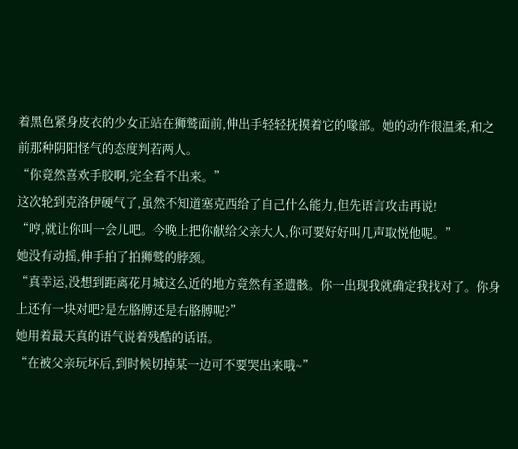着黑色紧身皮衣的少女正站在狮鹫面前,伸出手轻轻抚摸着它的喙部。她的动作很温柔,和之前那种阴阳怪气的态度判若两人。
“你竟然喜欢手胶啊,完全看不出来。”
这次轮到克洛伊硬气了,虽然不知道塞克西给了自己什么能力,但先语言攻击再说!
“哼,就让你叫一会儿吧。今晚上把你献给父亲大人,你可要好好叫几声取悦他呢。”
她没有动摇,伸手拍了拍狮鹫的脖颈。
“真幸运,没想到距离花月城这么近的地方竟然有圣遗骸。你一出现我就确定我找对了。你身上还有一块对吧?是左胳膊还是右胳膊呢?”
她用着最天真的语气说着残酷的话语。
“在被父亲玩坏后,到时候切掉某一边可不要哭出来哦~”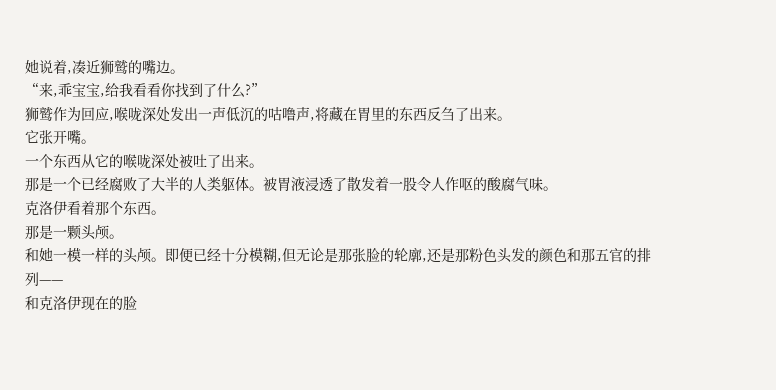她说着,凑近狮鹫的嘴边。
“来,乖宝宝,给我看看你找到了什么?”
狮鹫作为回应,喉咙深处发出一声低沉的咕噜声,将藏在胃里的东西反刍了出来。
它张开嘴。
一个东西从它的喉咙深处被吐了出来。
那是一个已经腐败了大半的人类躯体。被胃液浸透了散发着一股令人作呕的酸腐气味。
克洛伊看着那个东西。
那是一颗头颅。
和她一模一样的头颅。即便已经十分模糊,但无论是那张脸的轮廓,还是那粉色头发的颜色和那五官的排列——
和克洛伊现在的脸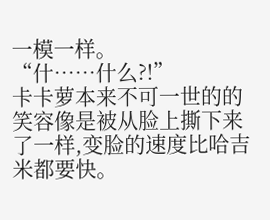一模一样。
“什……什么?!”
卡卡萝本来不可一世的的笑容像是被从脸上撕下来了一样,变脸的速度比哈吉米都要快。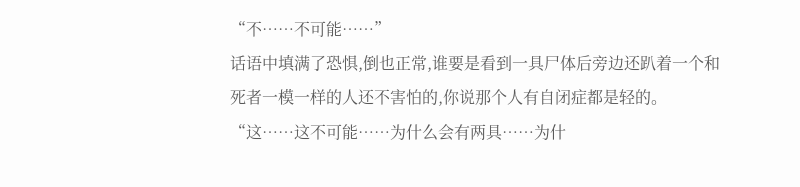“不……不可能……”
话语中填满了恐惧,倒也正常,谁要是看到一具尸体后旁边还趴着一个和死者一模一样的人还不害怕的,你说那个人有自闭症都是轻的。
“这……这不可能……为什么会有两具……为什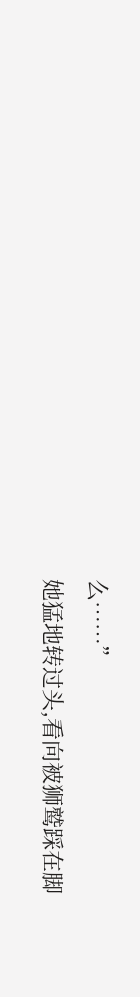么……”
她猛地转过头,看向被狮鹫踩在脚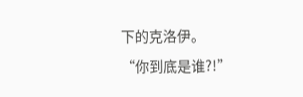下的克洛伊。
“你到底是谁?!”